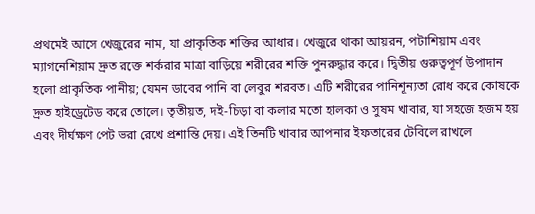প্রথমেই আসে খেজুরের নাম, যা প্রাকৃতিক শক্তির আধার। খেজুরে থাকা আয়রন, পটাশিয়াম এবং ম্যাগনেশিয়াম দ্রুত রক্তে শর্করার মাত্রা বাড়িয়ে শরীরের শক্তি পুনরুদ্ধার করে। দ্বিতীয় গুরুত্বপূর্ণ উপাদান হলো প্রাকৃতিক পানীয়; যেমন ডাবের পানি বা লেবুর শরবত। এটি শরীরের পানিশূন্যতা রোধ করে কোষকে দ্রুত হাইড্রেটেড করে তোলে। তৃতীয়ত, দই-চিড়া বা কলার মতো হালকা ও সুষম খাবার, যা সহজে হজম হয় এবং দীর্ঘক্ষণ পেট ভরা রেখে প্রশান্তি দেয়। এই তিনটি খাবার আপনার ইফতারের টেবিলে রাখলে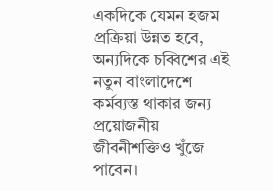একদিকে যেমন হজম প্রক্রিয়া উন্নত হবে, অন্যদিকে চব্বিশের এই নতুন বাংলাদেশে কর্মব্যস্ত থাকার জন্য প্রয়োজনীয় জীবনীশক্তিও খুঁজে পাবেন।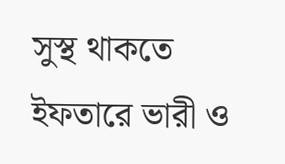সুস্থ থাকতে ইফতারে ভারী ও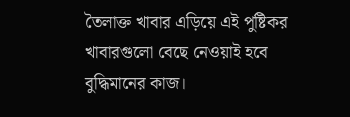তৈলাক্ত খাবার এড়িয়ে এই পুষ্টিকর খাবারগুলো বেছে নেওয়াই হবে বুদ্ধিমানের কাজ।